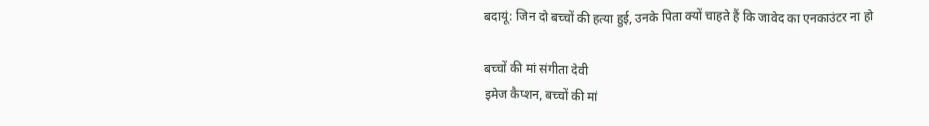बदायूं: जिन दो बच्चों की हत्या हुई, उनके पिता क्यों चाहते हैं कि जावेद का एनकाउंटर ना हो

बच्चों की मां संगीता देवी
इमेज कैप्शन, बच्चों की मां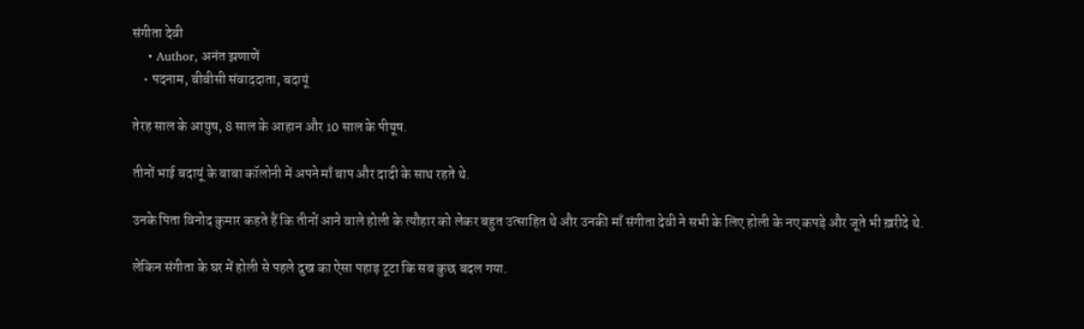संगीता देवी
    • Author, अनंत झणाणें
    • पदनाम, बीबीसी संवाददाता, बदायूं

तेरह साल के आयुष, 8 साल के आहान और 10 साल के पीयूष.

तीनों भाई बदायूं के बाबा कॉलोनी में अपने माँ बाप और दादी के साथ रहते थे.

उनके पिता विनोद कुमार कहते हैं कि तीनों आने वाले होली के त्यौहार को लेकर बहुत उत्साहित थे और उनकी माँ संगीता देवी ने सभी के लिए होली के नए कपड़े और जूते भी ख़रीदे थे.

लेकिन संगीता के घर में होली से पहले दुख का ऐसा पहाड़ टूटा कि सब कुछ बदल गया.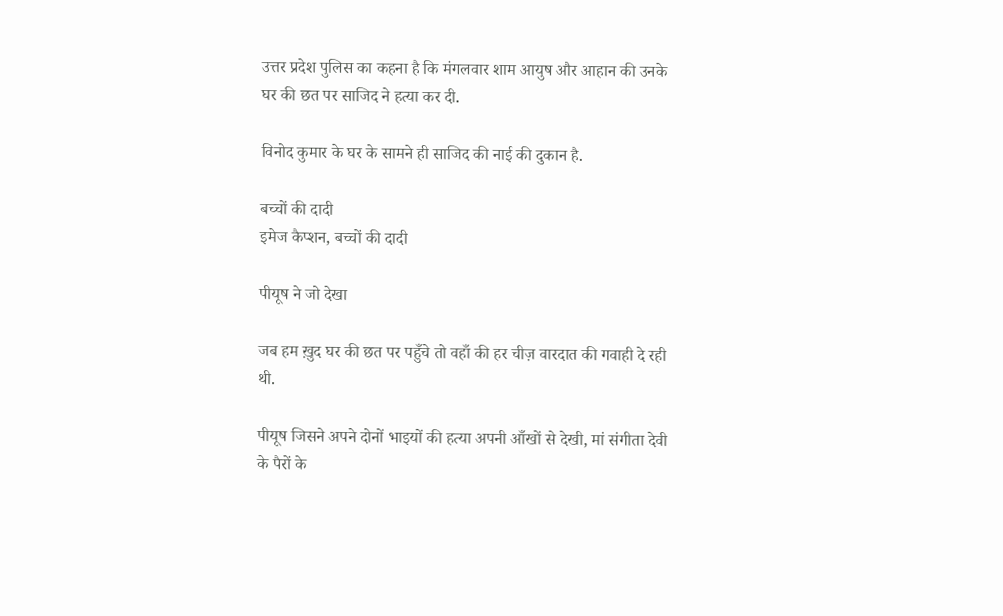उत्तर प्रदेश पुलिस का कहना है कि मंगलवार शाम आयुष और आहान की उनके घर की छत पर साजिद ने हत्या कर दी.

विनोद कुमार के घर के सामने ही साजिद की नाई की दुकान है.

बच्चों की दादी
इमेज कैप्शन, बच्चों की दादी

पीयूष ने जो देखा

जब हम ख़ुद घर की छत पर पहुँचे तो वहाँ की हर चीज़ वारदात की गवाही दे रही थी.

पीयूष जिसने अपने दोनों भाइयों की हत्या अपनी आँखों से देखी, मां संगीता देवी के पैरों के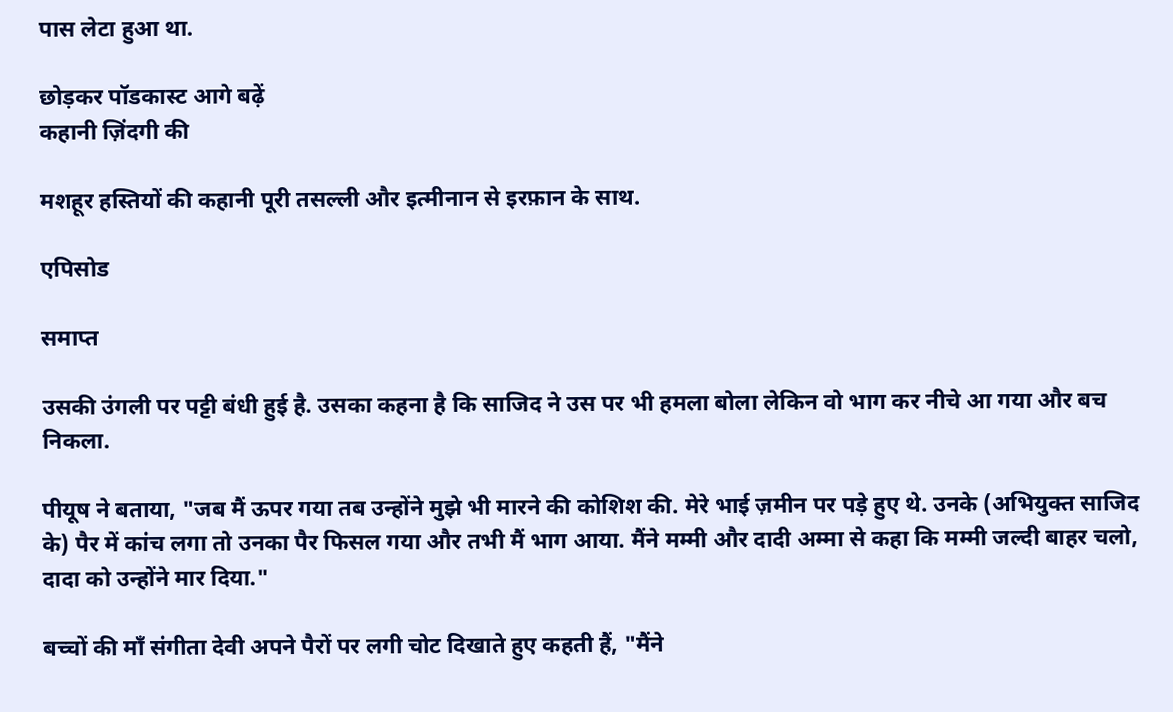पास लेटा हुआ था.

छोड़कर पॉडकास्ट आगे बढ़ें
कहानी ज़िंदगी की

मशहूर हस्तियों की कहानी पूरी तसल्ली और इत्मीनान से इरफ़ान के साथ.

एपिसोड

समाप्त

उसकी उंगली पर पट्टी बंधी हुई है. उसका कहना है कि साजिद ने उस पर भी हमला बोला लेकिन वो भाग कर नीचे आ गया और बच निकला.

पीयूष ने बताया, "जब मैं ऊपर गया तब उन्होंने मुझे भी मारने की कोशिश की. मेरे भाई ज़मीन पर पड़े हुए थे. उनके (अभियुक्त साजिद के) पैर में कांच लगा तो उनका पैर फिसल गया और तभी मैं भाग आया. मैंने मम्मी और दादी अम्मा से कहा कि मम्मी जल्दी बाहर चलो, दादा को उन्होंने मार दिया."

बच्चों की माँ संगीता देवी अपने पैरों पर लगी चोट दिखाते हुए कहती हैं, "मैंने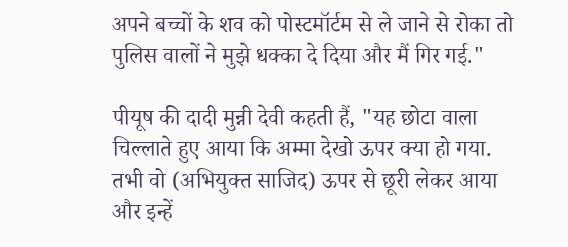अपने बच्चों के शव को पोस्टमॉर्टम से ले जाने से रोका तो पुलिस वालों ने मुझे धक्का दे दिया और मैं गिर गई."

पीयूष की दादी मुन्नी देवी कहती हैं, "यह छोटा वाला चिल्लाते हुए आया कि अम्मा देखो ऊपर क्या हो गया. तभी वो (अभियुक्त साजिद) ऊपर से छूरी लेकर आया और इन्हें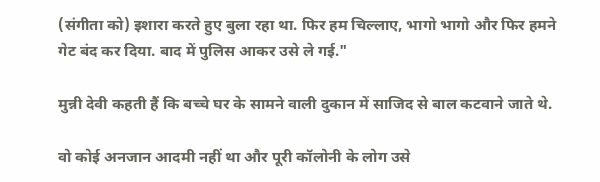(संगीता को) इशारा करते हुए बुला रहा था. फिर हम चिल्लाए, भागो भागो और फिर हमने गेट बंद कर दिया. बाद में पुलिस आकर उसे ले गई."

मुन्नी देवी कहती हैं कि बच्चे घर के सामने वाली दुकान में साजिद से बाल कटवाने जाते थे.

वो कोई अनजान आदमी नहीं था और पूरी कॉलोनी के लोग उसे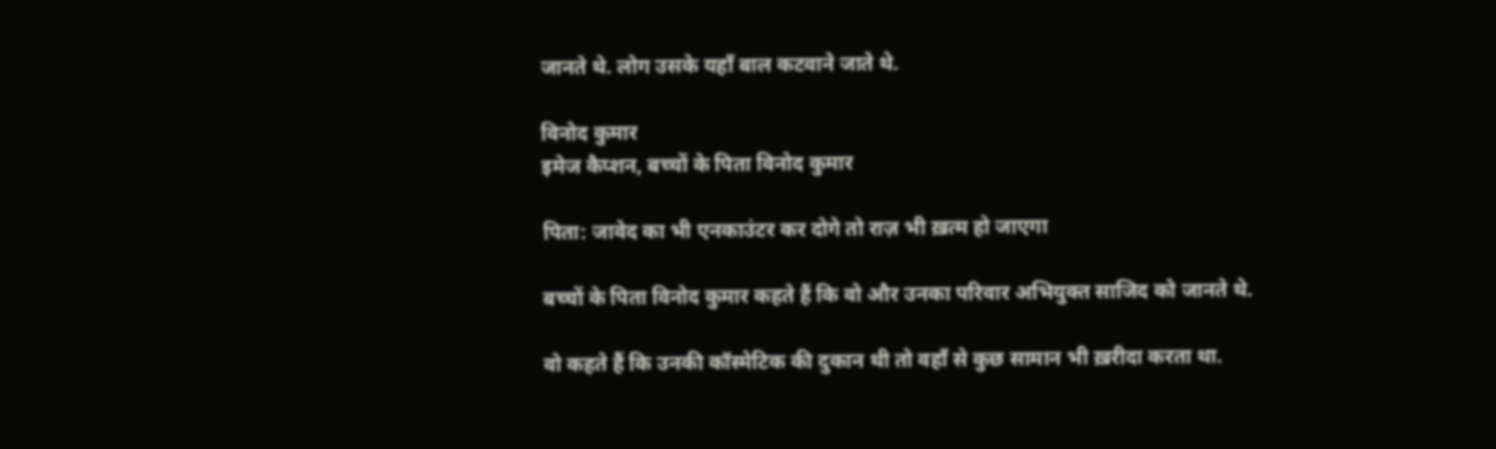जानते थे. लोग उसके यहाँ बाल कटवाने जाते थे.

विनोद कुमार
इमेज कैप्शन, बच्चों के पिता विनोद कुमार

पिता: जावेद का भी एनकाउंटर कर दोगे तो राज़ भी ख़त्म हो जाएगा

बच्चों के पिता विनोद कुमार कहते हैं कि वो और उनका परिवार अभियुक्त साजिद को जानते थे.

वो कहते हैं कि उनकी कॉस्मेटिक की दुकान थी तो वहाँ से कुछ सामान भी ख़रीदा करता था.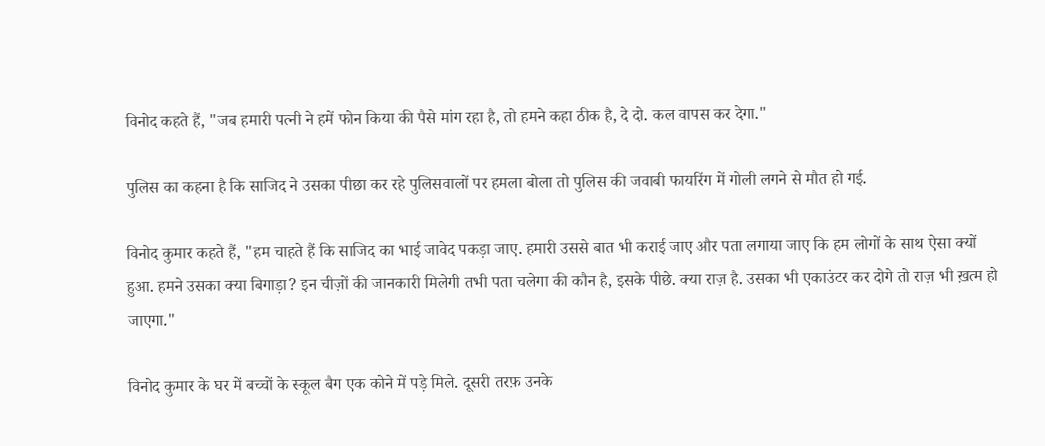विनोद कहते हैं, "जब हमारी पत्नी ने हमें फोन किया की पैसे मांग रहा है, तो हमने कहा ठीक है, दे दो. कल वापस कर देगा."

पुलिस का कहना है कि साजिद ने उसका पीछा कर रहे पुलिसवालों पर हमला बोला तो पुलिस की जवाबी फायरिंग में गोली लगने से मौत हो गई.

विनोद कुमार कहते हैं, "हम चाहते हैं कि साजिद का भाई जावेद पकड़ा जाए. हमारी उससे बात भी कराई जाए और पता लगाया जाए कि हम लोगों के साथ ऐसा क्यों हुआ. हमने उसका क्या बिगाड़ा? इन चीज़ों की जानकारी मिलेगी तभी पता चलेगा की कौन है, इसके पीछे. क्या राज़ है. उसका भी एकाउंटर कर दोगे तो राज़ भी ख़त्म हो जाएगा."

विनोद कुमार के घर में बच्चों के स्कूल बैग एक कोने में पड़े मिले. दूसरी तरफ़ उनके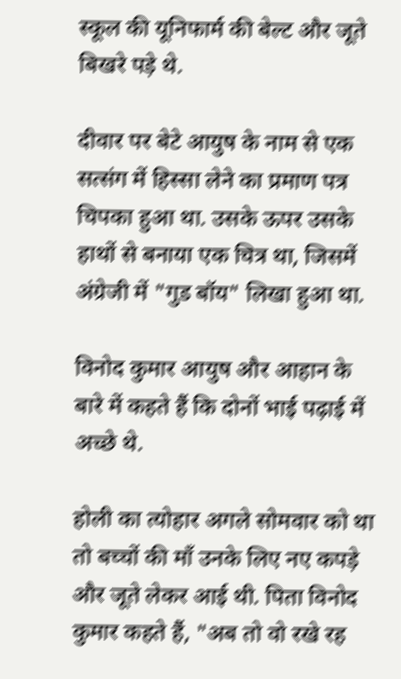स्कूल की यूनिफार्म की बेल्ट और जूते बिखरे पड़े थे.

दीवार पर बेटे आयुष के नाम से एक सत्संग में हिस्सा लेने का प्रमाण पत्र चिपका हुआ था. उसके ऊपर उसके हाथों से बनाया एक चित्र था, जिसमें अंग्रेजी में "गुड बॉय" लिखा हुआ था.

विनोद कुमार आयुष और आहान के बारे में कहते हैं कि दोनों भाई पढ़ाई में अच्छे थे.

होली का त्योहार अगले सोमवार को था तो बच्चों की माँ उनके लिए नए कपड़े और जूते लेकर आई थी. पिता विनोद कुमार कहते हैं, "अब तो वो रखे रह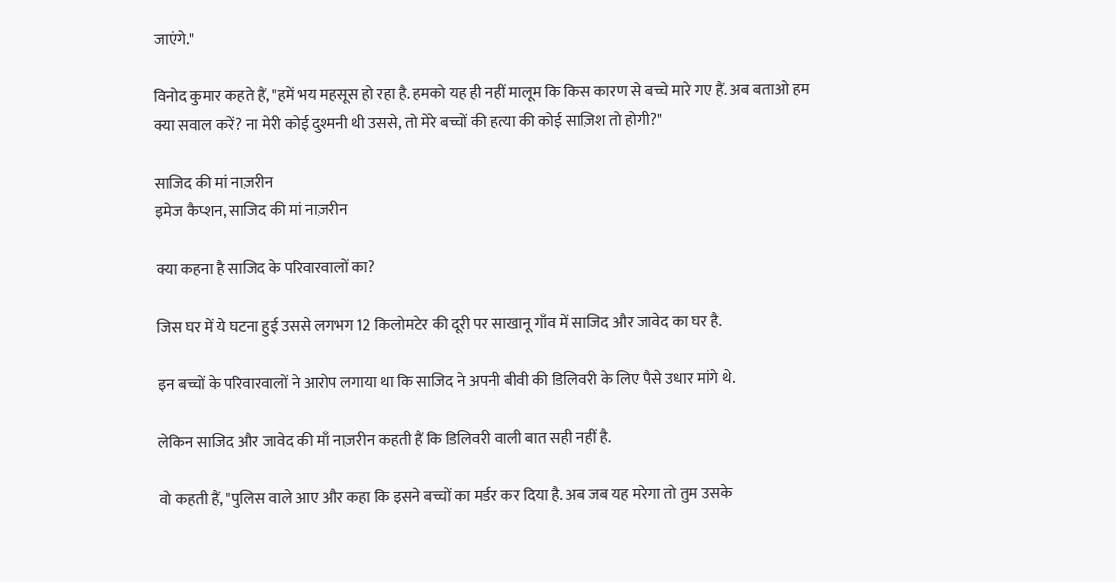जाएंगे."

विनोद कुमार कहते हैं, "हमें भय महसूस हो रहा है. हमको यह ही नहीं मालूम कि किस कारण से बच्चे मारे गए हैं. अब बताओ हम क्या सवाल करें? ना मेरी कोई दुश्मनी थी उससे, तो मेरे बच्चों की हत्या की कोई साज़िश तो होगी?"

साजिद की मां नाज़रीन
इमेज कैप्शन, साजिद की मां नाज़रीन

क्या कहना है साजिद के परिवारवालों का?

जिस घर में ये घटना हुई उससे लगभग 12 किलोमटेर की दूरी पर साखानू गाँव में साजिद और जावेद का घर है.

इन बच्चों के परिवारवालों ने आरोप लगाया था कि साजिद ने अपनी बीवी की डिलिवरी के लिए पैसे उधार मांगे थे.

लेकिन साजिद और जावेद की माँ नाज़रीन कहती हैं कि डिलिवरी वाली बात सही नहीं है.

वो कहती हैं, "पुलिस वाले आए और कहा कि इसने बच्चों का मर्डर कर दिया है. अब जब यह मरेगा तो तुम उसके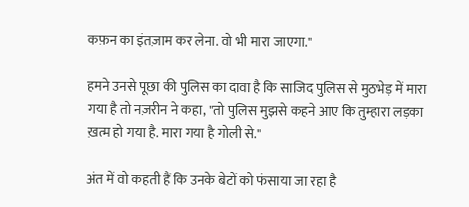कफ़न का इंतज़ाम कर लेना. वो भी मारा जाएगा."

हमने उनसे पूछा की पुलिस का दावा है कि साजिद पुलिस से मुठभेड़ में मारा गया है तो नज़रीन ने कहा, "तो पुलिस मुझसे कहने आए कि तुम्हारा लड़का ख़त्म हो गया है. मारा गया है गोली से."

अंत में वो कहती हैं कि उनके बेटों को फंसाया जा रहा है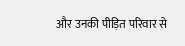और उनकी पीड़ित परिवार से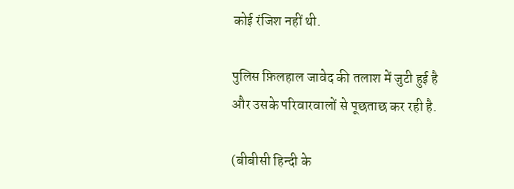कोई रंजिश नहीं थी.

पुलिस फ़िलहाल जावेद की तलाश में जुटी हुई है और उसके परिवारवालों से पूछताछ कर रही है.

(बीबीसी हिन्दी के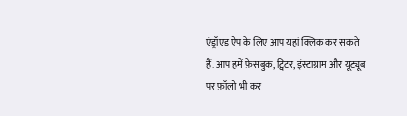एंड्रॉएड ऐप के लिए आप यहां क्लिक कर सकते हैं. आप हमें फ़ेसबुक, ट्विटर, इंस्टाग्राम और यूट्यूब पर फ़ॉलो भी कर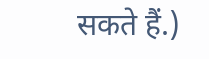सकते हैं.)